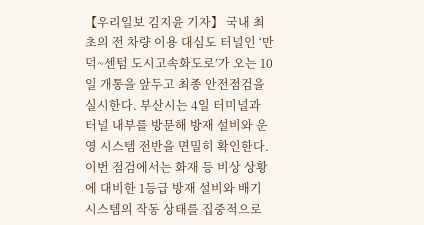【우리일보 김지윤 기자】 국내 최초의 전 차량 이용 대심도 터널인 ‘만덕~센텀 도시고속화도로’가 오는 10일 개통을 앞두고 최종 안전점검을 실시한다. 부산시는 4일 터미널과 터널 내부를 방문해 방재 설비와 운영 시스템 전반을 면밀히 확인한다.
이번 점검에서는 화재 등 비상 상황에 대비한 1등급 방재 설비와 배기 시스템의 작동 상태를 집중적으로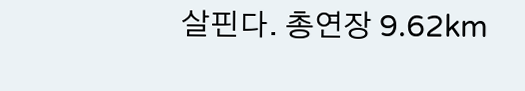살핀다. 총연장 9.62km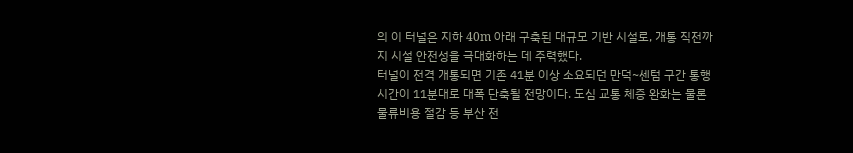의 이 터널은 지하 40m 아래 구축된 대규모 기반 시설로, 개통 직전까지 시설 안전성을 극대화하는 데 주력했다.
터널이 전격 개통되면 기존 41분 이상 소요되던 만덕~센텀 구간 통행시간이 11분대로 대폭 단축될 전망이다. 도심 교통 체증 완화는 물론 물류비용 절감 등 부산 전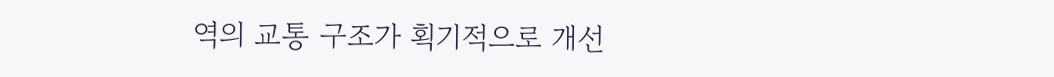역의 교통 구조가 획기적으로 개선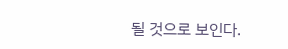될 것으로 보인다.